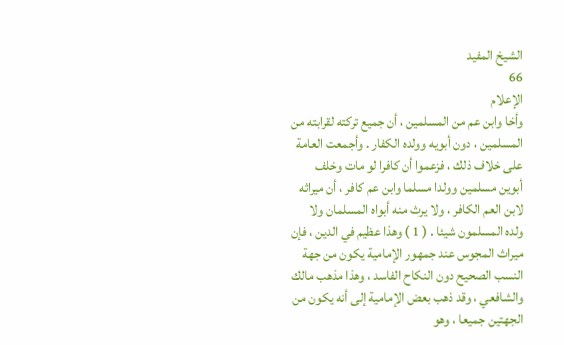الشيخ المفيد
66
الإعلام
وأخا وابن عم من المسلمين ، أن جميع تركته لقرابته من المسلمين ، دون أبويه وولده الكفار . وأجمعت العامة على خلاف ذلك ، فزعموا أن كافرا لو مات وخلف أبوين مسلمين وولدا مسلما وابن عم كافر ، أن ميراثه لابن العم الكافر ، ولا يرث منه أبواه المسلمان ولا ولده المسلمون شيئا . ( 1 ) وهذا عظيم في الدين ، فإن ميراث المجوس عند جمهور الإمامية يكون من جهة النسب الصحيح دون النكاح الفاسد ، وهذا مذهب مالك والشافعي ، وقد ذهب بعض الإمامية إلى أنه يكون من الجهتين جميعا ، وهو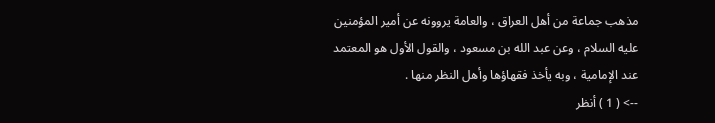مذهب جماعة من أهل العراق ، والعامة يروونه عن أمير المؤمنين عليه السلام ، وعن عبد الله بن مسعود ، والقول الأول هو المعتمد عند الإمامية ، وبه يأخذ فقهاؤها وأهل النظر منها .
--> ( 1 ) أنظر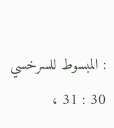: المبسوط للسرخسي 30 : 31 ،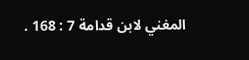المغني لابن قدامة 7 : 168 .